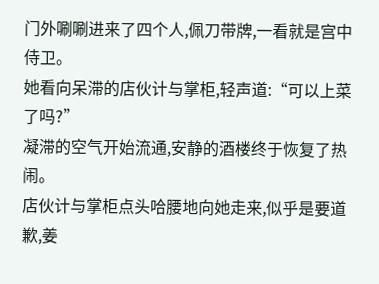门外唰唰进来了四个人,佩刀带牌,一看就是宫中侍卫。
她看向呆滞的店伙计与掌柜,轻声道:“可以上菜了吗?”
凝滞的空气开始流通,安静的酒楼终于恢复了热闹。
店伙计与掌柜点头哈腰地向她走来,似乎是要道歉,姜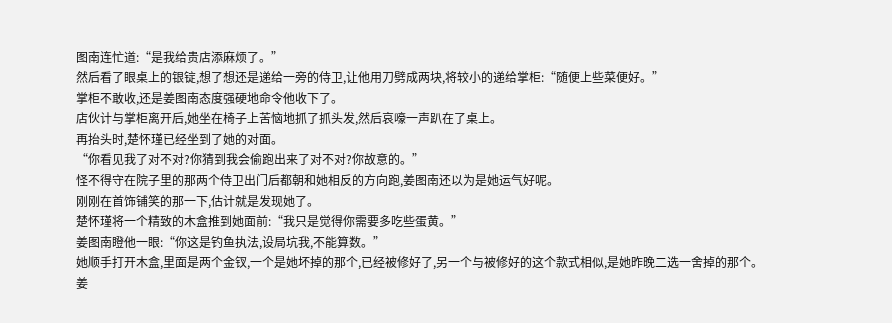图南连忙道:“是我给贵店添麻烦了。”
然后看了眼桌上的银锭,想了想还是递给一旁的侍卫,让他用刀劈成两块,将较小的递给掌柜:“随便上些菜便好。”
掌柜不敢收,还是姜图南态度强硬地命令他收下了。
店伙计与掌柜离开后,她坐在椅子上苦恼地抓了抓头发,然后哀嚎一声趴在了桌上。
再抬头时,楚怀瑾已经坐到了她的对面。
“你看见我了对不对?你猜到我会偷跑出来了对不对?你故意的。”
怪不得守在院子里的那两个侍卫出门后都朝和她相反的方向跑,姜图南还以为是她运气好呢。
刚刚在首饰铺笑的那一下,估计就是发现她了。
楚怀瑾将一个精致的木盒推到她面前:“我只是觉得你需要多吃些蛋黄。”
姜图南瞪他一眼:“你这是钓鱼执法,设局坑我,不能算数。”
她顺手打开木盒,里面是两个金钗,一个是她坏掉的那个,已经被修好了,另一个与被修好的这个款式相似,是她昨晚二选一舍掉的那个。
姜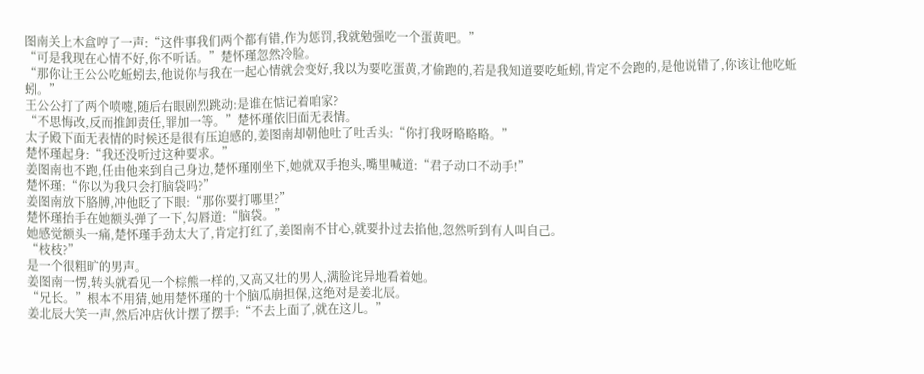图南关上木盒哼了一声:“这件事我们两个都有错,作为惩罚,我就勉强吃一个蛋黄吧。”
“可是我现在心情不好,你不听话。”楚怀瑾忽然冷脸。
“那你让王公公吃蚯蚓去,他说你与我在一起心情就会变好,我以为要吃蛋黄,才偷跑的,若是我知道要吃蚯蚓,肯定不会跑的,是他说错了,你该让他吃蚯蚓。”
王公公打了两个喷嚏,随后右眼剧烈跳动:是谁在惦记着咱家?
“不思悔改,反而推卸责任,罪加一等。”楚怀瑾依旧面无表情。
太子殿下面无表情的时候还是很有压迫感的,姜图南却朝他吐了吐舌头:“你打我呀略略略。”
楚怀瑾起身:“我还没听过这种要求。”
姜图南也不跑,任由他来到自己身边,楚怀瑾刚坐下,她就双手抱头,嘴里喊道:“君子动口不动手!”
楚怀瑾:“你以为我只会打脑袋吗?”
姜图南放下胳膊,冲他眨了下眼:“那你要打哪里?”
楚怀瑾抬手在她额头弹了一下,勾唇道:“脑袋。”
她感觉额头一痛,楚怀瑾手劲太大了,肯定打红了,姜图南不甘心,就要扑过去掐他,忽然听到有人叫自己。
“枝枝?”
是一个很粗旷的男声。
姜图南一愣,转头就看见一个棕熊一样的,又高又壮的男人,满脸诧异地看着她。
“兄长。”根本不用猜,她用楚怀瑾的十个脑瓜崩担保,这绝对是姜北辰。
姜北辰大笑一声,然后冲店伙计摆了摆手:“不去上面了,就在这儿。”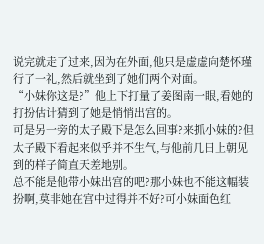说完就走了过来,因为在外面,他只是虚虚向楚怀瑾行了一礼,然后就坐到了她们两个对面。
“小妹你这是?”他上下打量了姜图南一眼,看她的打扮估计猜到了她是悄悄出宫的。
可是另一旁的太子殿下是怎么回事?来抓小妹的?但太子殿下看起来似乎并不生气,与他前几日上朝见到的样子简直天差地别。
总不能是他带小妹出宫的吧?那小妹也不能这幅装扮啊,莫非她在宫中过得并不好?可小妹面色红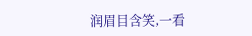润眉目含笑,一看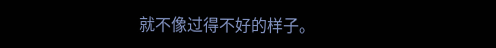就不像过得不好的样子。